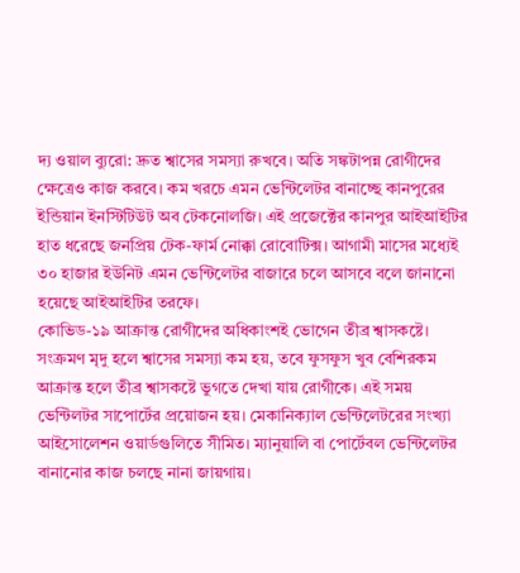দ্য ওয়াল ব্যুরো: দ্রুত শ্বাসের সমস্যা রুখবে। অতি সঙ্কটাপন্ন রোগীদের ক্ষেত্রেও কাজ করবে। কম খরচে এমন ভেন্টিলেটর বানাচ্ছে কানপুরের ইন্ডিয়ান ইনস্টিটিউট অব টেকনোলজি। এই প্রজেক্টের কানপুর আইআইটির হাত ধরেছে জনপ্রিয় টেক-ফার্ম নোক্কা রোবোটিক্স। আগামী মাসের মধ্যেই ৩০ হাজার ইউনিট এমন ভেন্টিলেটর বাজারে চলে আসবে বলে জানানো হয়েছে আইআইটির তরফে।
কোভিড-১৯ আক্রান্ত রোগীদের অধিকাংশই ভোগেন তীব্র শ্বাসকষ্টে। সংক্রমণ মৃদু হলে শ্বাসের সমস্যা কম হয়, তবে ফুসফুস খুব বেশিরকম আক্রান্ত হলে তীব্র শ্বাসকষ্টে ভুগতে দেখা যায় রোগীকে। এই সময় ভেন্টিলটর সাপোর্টের প্রয়োজন হয়। মেকানিক্যাল ভেন্টিলেটরের সংখ্যা আইসোলেশন ওয়ার্ডগুলিতে সীমিত। ম্যানুয়ালি বা পোর্টেবল ভেন্টিলেটর বানানোর কাজ চলছে নানা জায়গায়।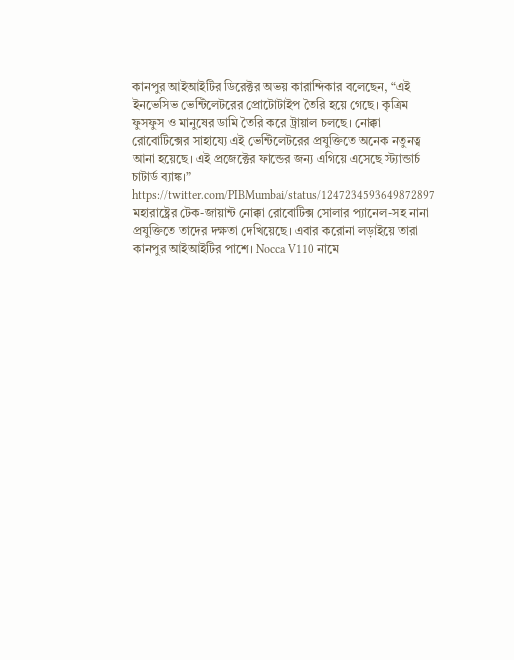কানপুর আইআইটির ডিরেক্টর অভয় কারান্দিকার বলেছেন, “এই ইনভেসিভ ভেন্টিলেটরের প্রোটোটাইপ তৈরি হয়ে গেছে। কৃত্রিম ফুসফুস ও মানুষের ডামি তৈরি করে ট্রায়াল চলছে। নোক্কা রোবোটিক্সের সাহায্যে এই ভেন্টিলেটরের প্রযুক্তিতে অনেক নতুনত্ব আনা হয়েছে। এই প্রজেক্টের ফান্ডের জন্য এগিয়ে এসেছে স্ট্যান্ডার্চ চাটার্ড ব্যাঙ্ক।”
https://twitter.com/PIBMumbai/status/1247234593649872897
মহারাষ্ট্রের টেক-জায়ান্ট নোক্কা রোবোটিক্স সোলার প্যানেল-সহ নানা প্রযুক্তিতে তাদের দক্ষতা দেখিয়েছে। এবার করোনা লড়াইয়ে তারা কানপুর আইআইটির পাশে। Nocca V110 নামে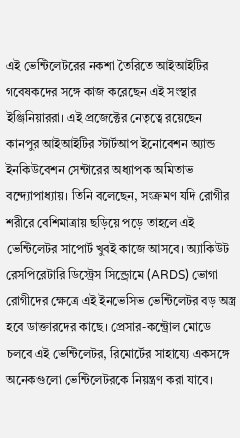এই ভেন্টিলেটরের নকশা তৈরিতে আইআইটির গবেষকদের সঙ্গে কাজ করেছেন এই সংস্থার ইঞ্জিনিয়াররা। এই প্রজেক্টের নেতৃত্বে রয়েছেন কানপুর আইআইটির স্টার্টআপ ইনোবেশন অ্যান্ড ইনকিউবেশন সেন্টারের অধ্যাপক অমিতাভ বন্দ্যোপাধ্যায়। তিনি বলেছেন, সংক্রমণ যদি রোগীর শরীরে বেশিমাত্রায় ছড়িয়ে পড়ে তাহলে এই ভেন্টিলেটর সাপোর্ট খুবই কাজে আসবে। অ্যাকিউট রেসপিরেটারি ডিস্ট্রেস সিন্ড্রোমে (ARDS) ভোগা রোগীদের ক্ষেত্রে এই ইনভেসিভ ভেন্টিলেটর বড় অস্ত্র হবে ডাক্তারদের কাছে। প্রেসার-কন্ট্রোল মোডে চলবে এই ভেন্টিলেটর, রিমোর্টের সাহায্যে একসঙ্গে অনেকগুলো ভেন্টিলেটরকে নিয়ন্ত্রণ করা যাবে।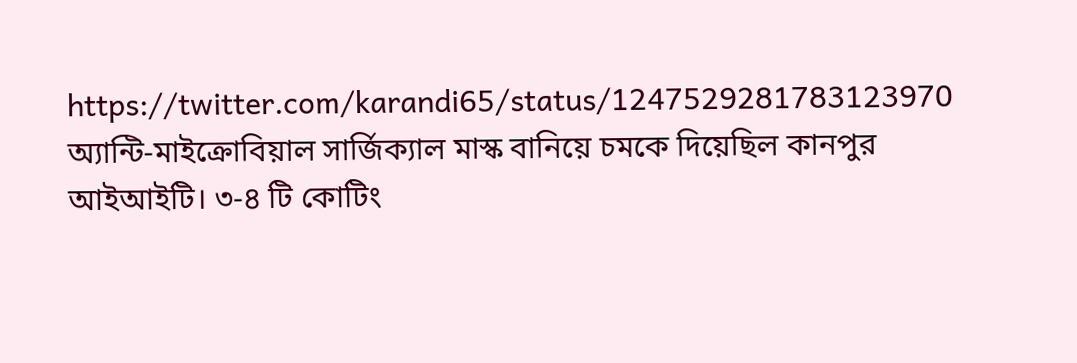https://twitter.com/karandi65/status/1247529281783123970
অ্যান্টি-মাইক্রোবিয়াল সার্জিক্যাল মাস্ক বানিয়ে চমকে দিয়েছিল কানপুর আইআইটি। ৩-৪ টি কোটিং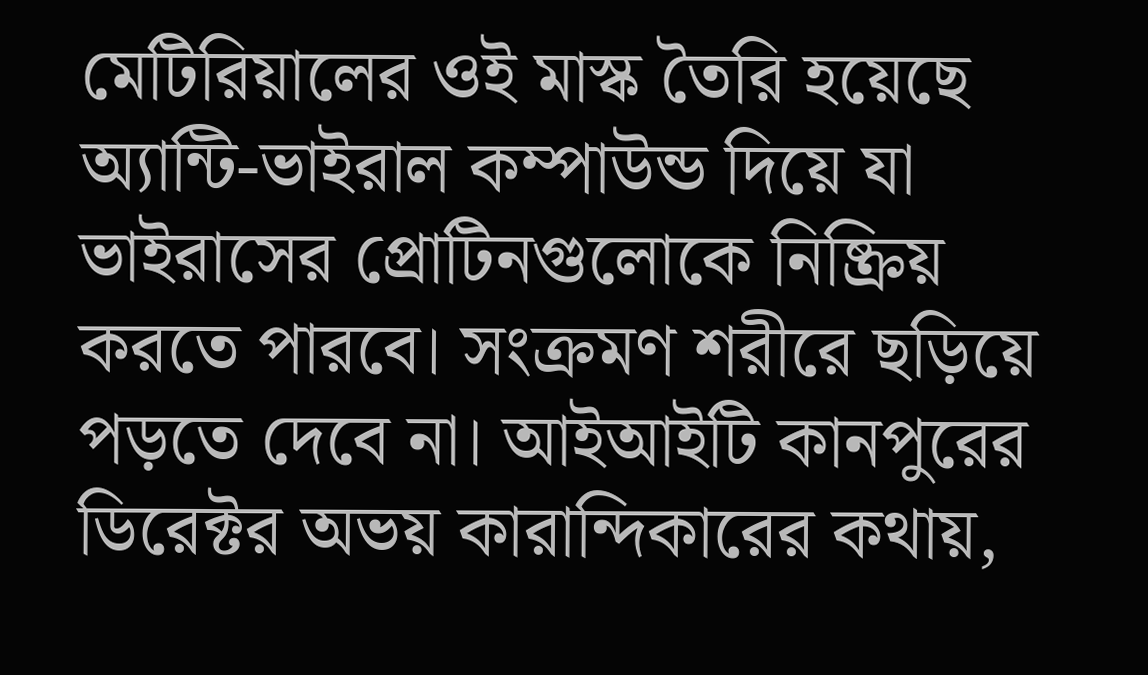মেটিরিয়ালের ওই মাস্ক তৈরি হয়েছে অ্যান্টি-ভাইরাল কম্পাউন্ড দিয়ে যা ভাইরাসের প্রোটিনগুলোকে নিষ্ক্রিয় করতে পারবে। সংক্রমণ শরীরে ছড়িয়ে পড়তে দেবে না। আইআইটি কানপুরের ডিরেক্টর অভয় কারান্দিকারের কথায়,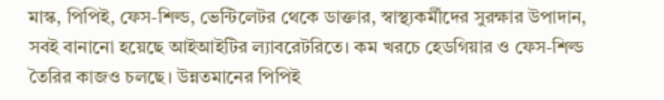মাস্ক, পিপিই, ফেস-শিল্ড, ভেন্টিলেটর থেকে ডাক্তার, স্বাস্থ্যকর্মীদের সুরক্ষার উপাদান, সবই বানানো হয়েছে আইআইটির ল্যাবরেটরিতে। কম খরচে হেডগিয়ার ও ফেস-শিল্ড তৈরির কাজও চলছে। উন্নতমানের পিপিই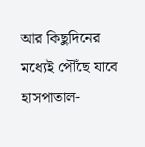আর কিছুদিনের মধ্যেই পৌঁছে যাবে হাসপাতাল-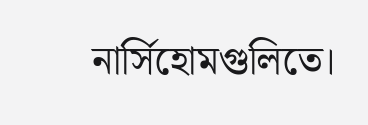নার্সিহোমগুলিতে।